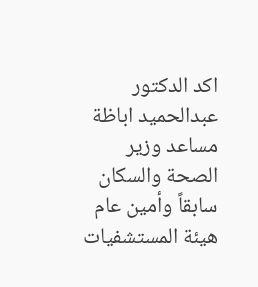اكد الدكتور عبدالحميد اباظة مساعد وزير الصحة والسكان سابقاً وأمين عام هيئة المستشفيات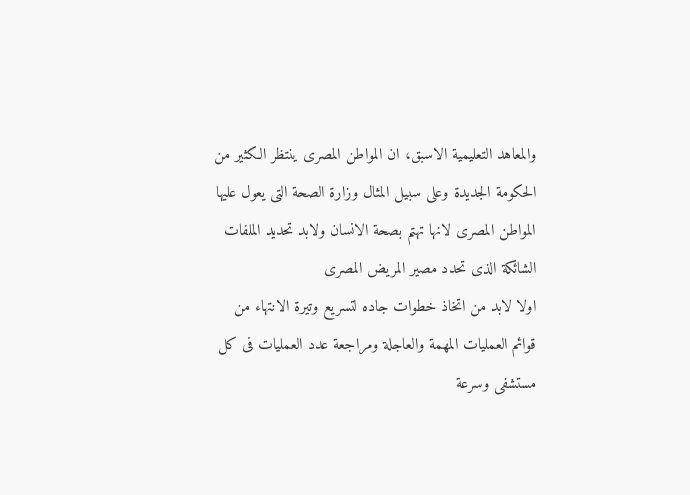والمعاهد التعليمية الاسبق، ان المواطن المصرى ينتظر الكثير من الحكومة الجديدة وعلى سبيل المثال وزارة الصحة التى يعول عليها المواطن المصرى لانها تهتم بصحة الانسان ولابد تحديد الملفات الشائكة الذى تحدد مصير المريض المصرى
اولا لابد من اتخاذ خطوات جاده لتسريع وتيرة الانتهاء من قوائم العمليات المهمة والعاجلة ومراجعة عدد العمليات فى كل مستشفى وسرعة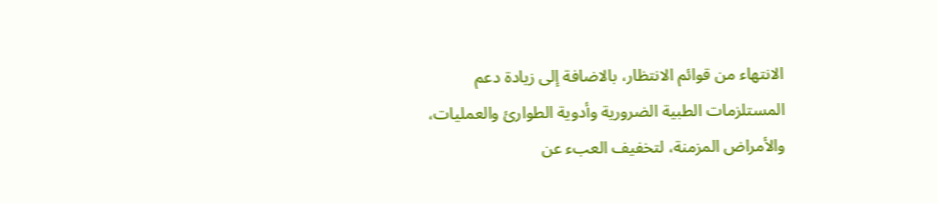الانتهاء من قوائم الانتظار، بالاضافة إلى زيادة دعم المستلزمات الطبية الضرورية وأدوية الطوارئ والعمليات، والأمراض المزمنة، لتخفيف العبء عن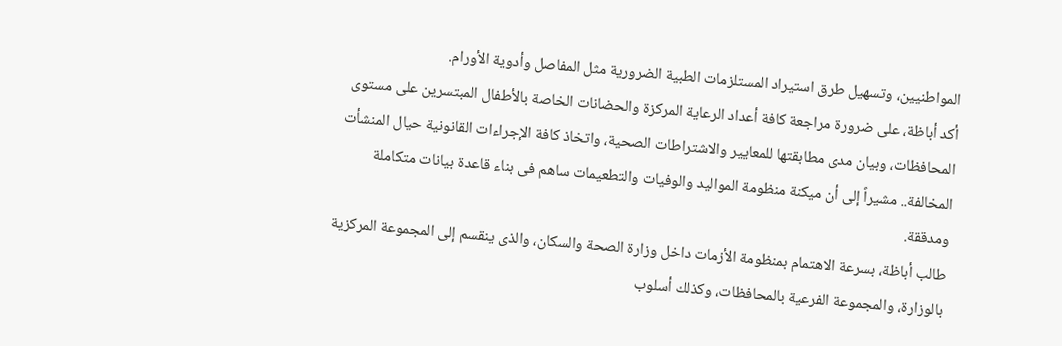المواطنيين، وتسهيل طرق استيراد المستلزمات الطبية الضرورية مثل المفاصل وأدوية الأورام.
أكد أباظة، على ضرورة مراجعة كافة أعداد الرعاية المركزة والحضانات الخاصة بالأطفال المبتسرين على مستوى المحافظات، وبيان مدى مطابقتها للمعايير والاشتراطات الصحية، واتخاذ كافة الإجراءات القانونية حيال المنشأت المخالفة.. مشيراً إلى أن ميكنة منظومة المواليد والوفيات والتطعيمات ساهم فى بناء قاعدة بيانات متكاملة ومدققة.
طالب أباظة، بسرعة الاهتمام بمنظومة الأزمات داخل وزارة الصحة والسكان، والذى ينقسم إلى المجموعة المركزية بالوزارة، والمجموعة الفرعية بالمحافظات، وكذلك أسلوب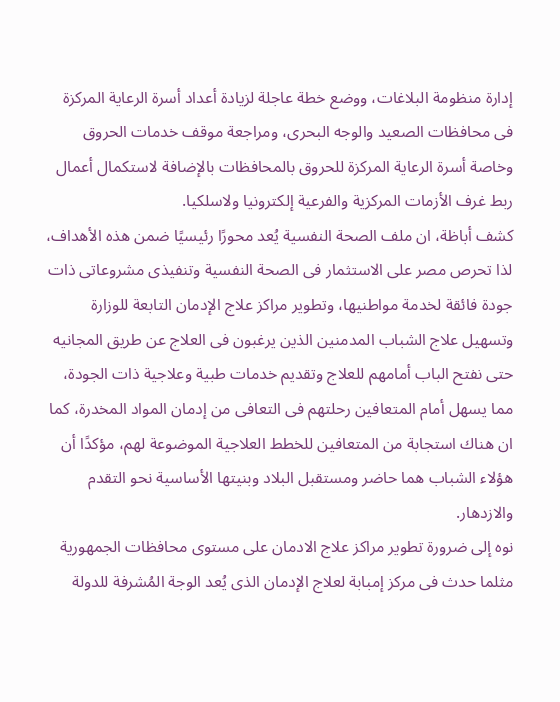إدارة منظومة البلاغات، ووضع خطة عاجلة لزيادة أعداد أسرة الرعاية المركزة فى محافظات الصعيد والوجه البحرى، ومراجعة موقف خدمات الحروق وخاصة أسرة الرعاية المركزة للحروق بالمحافظات بالإضافة لاستكمال أعمال ربط غرف الأزمات المركزية والفرعية إلكترونيا ولاسلكيا.
كشف أباظة، ان ملف الصحة النفسية يُعد محورًا رئيسيًا ضمن هذه الأهداف، لذا تحرص مصر على الاستثمار فى الصحة النفسية وتنفيذى مشروعاتى ذات جودة فائقة لخدمة مواطنيها، وتطوير مراكز علاج الإدمان التابعة للوزارة وتسهيل علاج الشباب المدمنين الذين يرغبون فى العلاج عن طريق المجانيه حتى نفتح الباب أمامهم للعلاج وتقديم خدمات طبية وعلاجية ذات الجودة، مما يسهل أمام المتعافين رحلتهم فى التعافى من إدمان المواد المخدرة، كما ان هناك استجابة من المتعافين للخطط العلاجية الموضوعة لهم، مؤكدًا أن هؤلاء الشباب هما حاضر ومستقبل البلاد وبنيتها الأساسية نحو التقدم والازدهار.
نوه إلى ضرورة تطوير مراكز علاج الادمان على مستوى محافظات الجمهورية مثلما حدث فى مركز إمبابة لعلاج الإدمان الذى يُعد الوجة المُشرفة للدولة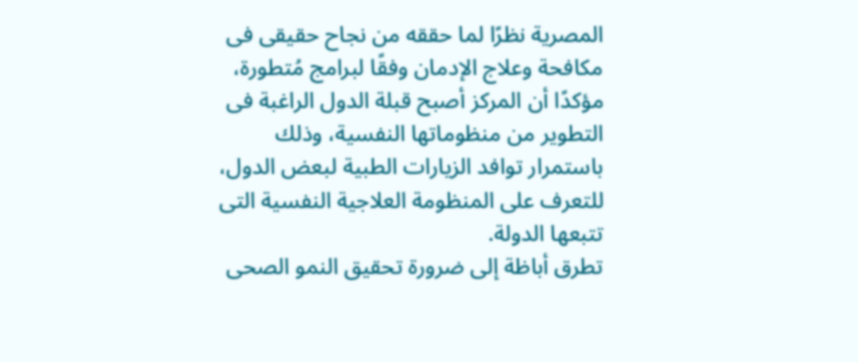المصرية نظرًا لما حققه من نجاح حقيقى فى مكافحة وعلاج الإدمان وفقًا لبرامج مُتطورة، مؤكدًا أن المركز أصبح قبلة الدول الراغبة فى التطوير من منظوماتها النفسية، وذلك باستمرار توافد الزيارات الطبية لبعض الدول، للتعرف على المنظومة العلاجية النفسية التى تتبعها الدولة.
تطرق أباظة إلى ضرورة تحقيق النمو الصحى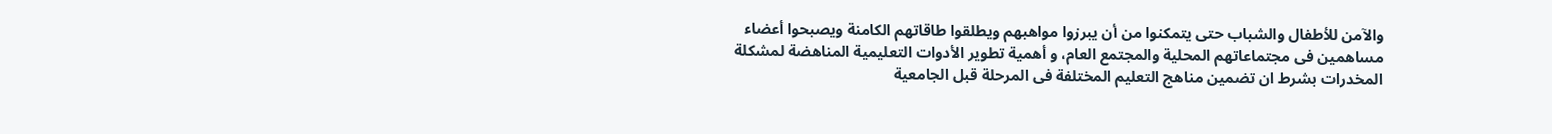والآمن للأطفال والشباب حتى يتمكنوا من أن يبرزوا مواهبهم ويطلقوا طاقاتهم الكامنة ويصبحوا أعضاء مساهمين فى مجتماعاتهم المحلية والمجتمع العام، و أهمية تطوير الأدوات التعليمية المناهضة لمشكلة المخدرات بشرط ان تضمين مناهج التعليم المختلفة فى المرحلة قبل الجامعية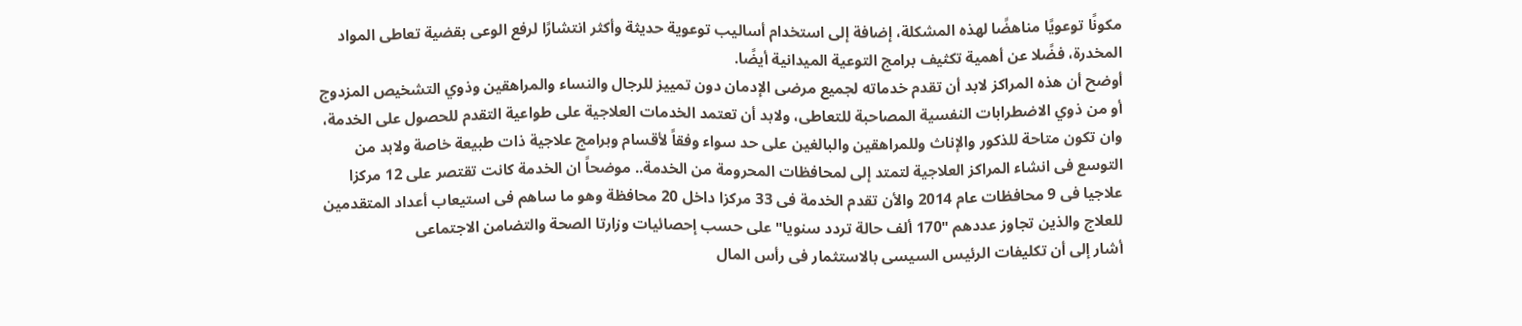مكونًا توعويًا مناهضًا لهذه المشكلة، إضافة إلى استخدام أساليب توعوية حديثة وأكثر انتشارًا لرفع الوعى بقضية تعاطى المواد المخدرة، فضًلا عن أهمية تكثيف برامج التوعية الميدانية أيضًا.
أوضح أن هذه المراكز لابد أن تقدم خدماته لجميع مرضى الإدمان دون تمييز للرجال والنساء والمراهقين وذوي التشخيص المزدوج أو من ذوي الاضطرابات النفسية المصاحبة للتعاطى، ولابد أن تعتمد الخدمات العلاجية على طواعية التقدم للحصول على الخدمة، وان تكون متاحة للذكور والإناث وللمراهقين والبالغين على حد سواء وفقاً لأقسام وبرامج علاجية ذات طبيعة خاصة ولابد من التوسع فى انشاء المراكز العلاجية لتمتد إلى لمحافظات المحرومة من الخدمة.. موضحاً ان الخدمة كانت تقتصر على 12 مركزا علاجيا فى 9 محافظات عام 2014 والأن تقدم الخدمة فى 33 مركزا داخل 20 محافظة وهو ما ساهم فى استيعاب أعداد المتقدمين للعلاج والذين تجاوز عددهم "170 ألف حالة تردد سنويا" على حسب إحصائيات وزارتا الصحة والتضامن الاجتماعى
أشار إلى أن تكليفات الرئيس السيسى بالاستثمار فى رأس المال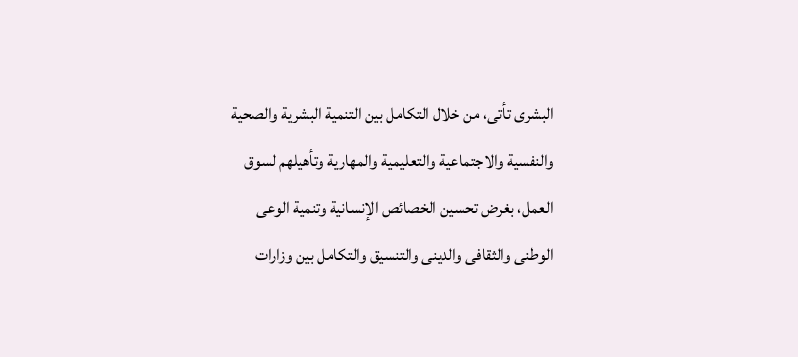البشرى تأتى، من خلال التكامل بين التنمية البشرية والصحية والنفسية والاجتماعية والتعليمية والمهارية وتأهيلهم لسوق العمل، بغرض تحسين الخصائص الإنسانية وتنمية الوعى الوطنى والثقافى والدينى والتنسيق والتكامل بين وزارات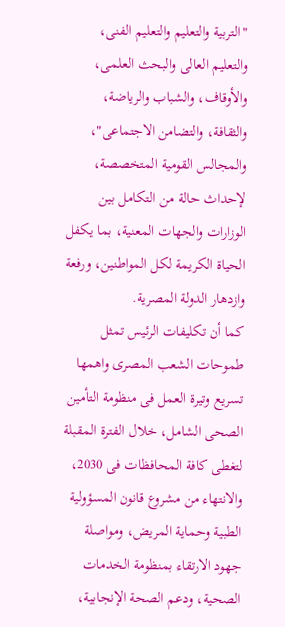"التربية والتعليم والتعليم الفنى، والتعليم العالى والبحث العلمى، والأوقاف، والشباب والرياضة، والثقافة، والتضامن الاجتماعى"، والمجالس القومية المتخصصة، لإحداث حالة من التكامل بين الوزارات والجهات المعنية، بما يكفل الحياة الكريمة لكل المواطنين، ورفعة وازدهار الدولة المصرية.
كما أن تكليفات الرئيس تمثل طموحات الشعب المصرى واهمها تسريع وتيرة العمل فى منظومة التأمين الصحى الشامل، خلال الفترة المقبلة لتغطى كافة المحافظات فى 2030، والانتهاء من مشروع قانون المسؤولية الطبية وحماية المريض، ومواصلة جهود الارتقاء بمنظومة الخدمات الصحية، ودعم الصحة الإنجابية،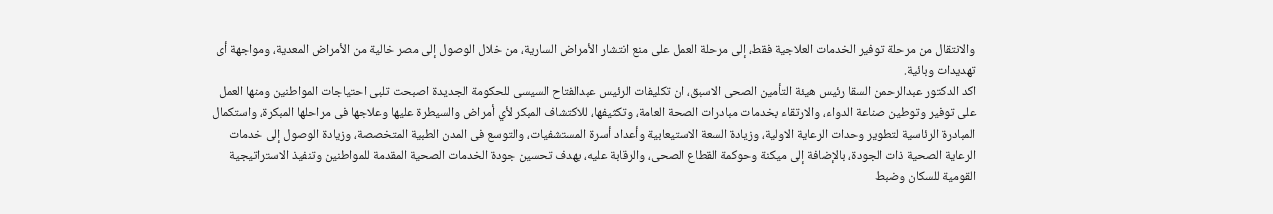والانتقال من مرحلة توفير الخدمات العلاجية فقط، إلى مرحلة العمل على منع انتشار الأمراض السارية، من خلال الوصول إلى مصر خالية من الأمراض المعدية، ومواجهة أى تهديدات وبائية.
اكد الدكتور عبدالرحمن السقا رئيس هيئة التأمين الصحى الاسبق، ان تكليفات الرئيس عبدالفتاح السيسى للحكومة الجديدة اصبحت تلبى احتياجات المواطنين ومنها العمل على توفير وتوطين صناعة الدواء، والارتقاء بخدمات مبادرات الصحة العامة، وتكثيفها، للاكتشاف المبكر لأي أمراض والسيطرة عليها وعلاجها فى مراحلها المبكرة، واستكمال المبادرة الرئاسية لتطوير وحدات الرعاية الاولية، وزيادة السعة الاستيعابية وأعداد أسرة المستشفيات، والتوسع فى المدن الطبية المتخصصة، وزيادة الوصول إلى خدمات الرعاية الصحية ذات الجودة، بالإضافة إلى ميكنة وحوكمة القطاع الصحى، والرقابة عليه، بهدف تحسين جودة الخدمات الصحية المقدمة للمواطنين وتنفيذ الاستراتيجية القومية للسكان وضبط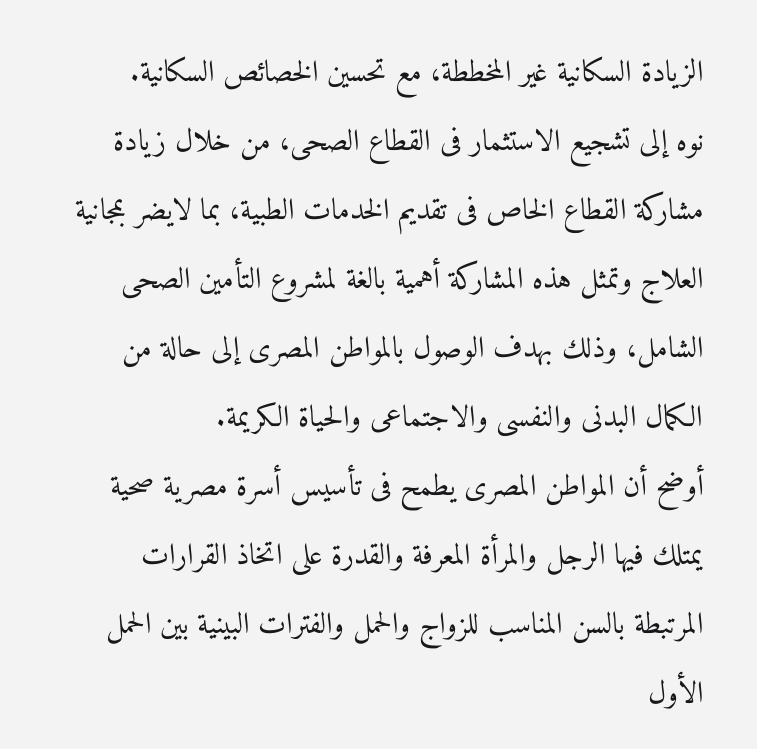الزيادة السكانية غير المخططة، مع تحسين الخصائص السكانية.
نوه إلى تشجيع الاستثمار فى القطاع الصحى، من خلال زيادة مشاركة القطاع الخاص فى تقديم الخدمات الطبية، بما لايضر بمجانية العلاج وتمثل هذه المشاركة أهمية بالغة لمشروع التأمين الصحى الشامل، وذلك بهدف الوصول بالمواطن المصرى إلى حالة من الكمال البدنى والنفسى والاجتماعى والحياة الكريمة.
أوضح أن المواطن المصرى يطمح فى تأسيس أسرة مصرية صحية يمتلك فيها الرجل والمرأة المعرفة والقدرة على اتخاذ القرارات المرتبطة بالسن المناسب للزواج والحمل والفترات البينية بين الحمل الأول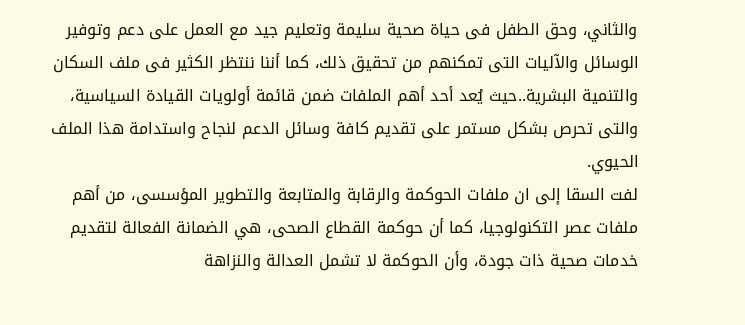والثاني، وحق الطفل فى حياة صحية سليمة وتعليم جيد مع العمل على دعم وتوفير الوسائل والآليات التى تمكنهم من تحقيق ذلك، كما أننا ننتظر الكثير فى ملف السكان والتنمية البشرية..حيث يُعد أحد أهم الملفات ضمن قائمة أولويات القيادة السياسية، والتى تحرص بشكل مستمر على تقديم كافة وسائل الدعم لنجاح واستدامة هذا الملف الحيوي.
لفت السقا إلى ان ملفات الحوكمة والرقابة والمتابعة والتطوير المؤسسى، من أهم ملفات عصر التكنولوجيا، كما أن حوكمة القطاع الصحى، هي الضمانة الفعالة لتقديم خدمات صحية ذات جودة، وأن الحوكمة لا تشمل العدالة والنزاهة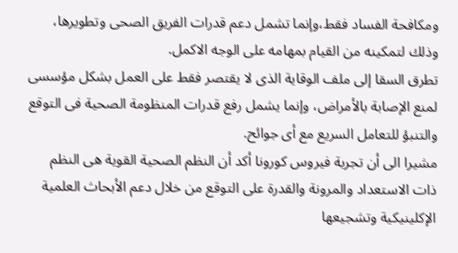ومكافحة الفساد فقط،وإنما تشمل دعم قدرات الفريق الصحى وتطويرها، وذلك لتمكينه من القيام بمهامه على الوجه الاكمل.
تطرق السقا إلى ملف الوقاية الذى لا يقتصر فقط على العمل بشكل مؤسسى لمنع الإصابة بالأمراض، وإنما يشمل رفع قدرات المنظومة الصحية فى التوقع والتنبؤ للتعامل السريع مع أى جوائح.
مشيرا الى أن تجربة فيروس كورونا أكد أن النظم الصحية القوية هى النظم ذات الاستعداد والمرونة والقدرة على التوقع من خلال دعم الأبحاث العلمية الإكلينيكية وتشجيعها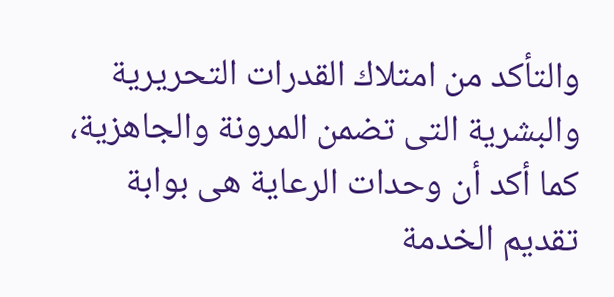والتأكد من امتلاك القدرات التحريرية والبشرية التى تضمن المرونة والجاهزية، كما أكد أن وحدات الرعاية هى بوابة تقديم الخدمة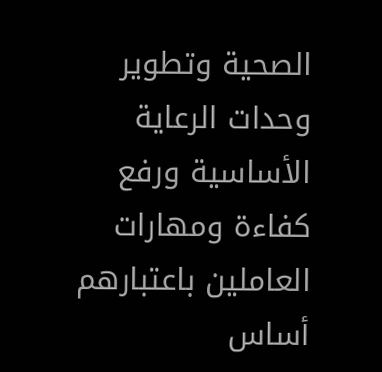الصحية وتطوير وحدات الرعاية الأساسية ورفع كفاءة ومهارات العاملين باعتبارهم أساس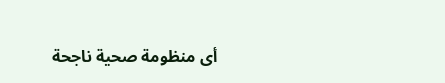أى منظومة صحية ناجحة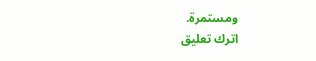ومستمرة.
اترك تعليق